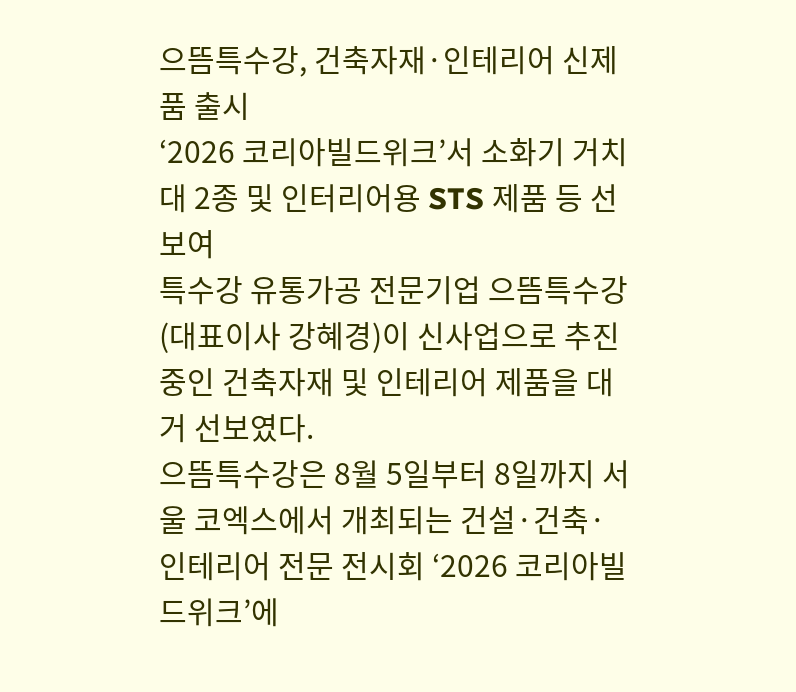으뜸특수강, 건축자재·인테리어 신제품 출시
‘2026 코리아빌드위크’서 소화기 거치대 2종 및 인터리어용 STS 제품 등 선보여
특수강 유통가공 전문기업 으뜸특수강(대표이사 강혜경)이 신사업으로 추진 중인 건축자재 및 인테리어 제품을 대거 선보였다.
으뜸특수강은 8월 5일부터 8일까지 서울 코엑스에서 개최되는 건설·건축·인테리어 전문 전시회 ‘2026 코리아빌드위크’에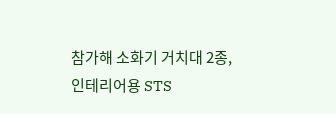참가해 소화기 거치대 2종, 인테리어용 STS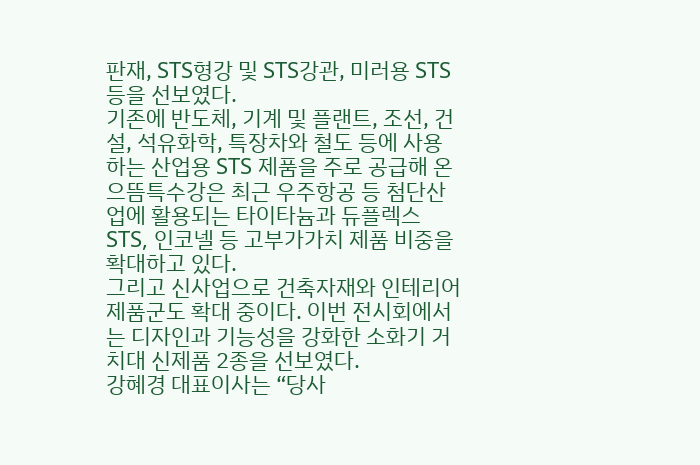판재, STS형강 및 STS강관, 미러용 STS 등을 선보였다.
기존에 반도체, 기계 및 플랜트, 조선, 건설, 석유화학, 특장차와 철도 등에 사용하는 산업용 STS 제품을 주로 공급해 온 으뜸특수강은 최근 우주항공 등 첨단산업에 활용되는 타이타늄과 듀플렉스 STS, 인코넬 등 고부가가치 제품 비중을 확대하고 있다.
그리고 신사업으로 건축자재와 인테리어 제품군도 확대 중이다. 이번 전시회에서는 디자인과 기능성을 강화한 소화기 거치대 신제품 2종을 선보였다.
강혜경 대표이사는 “당사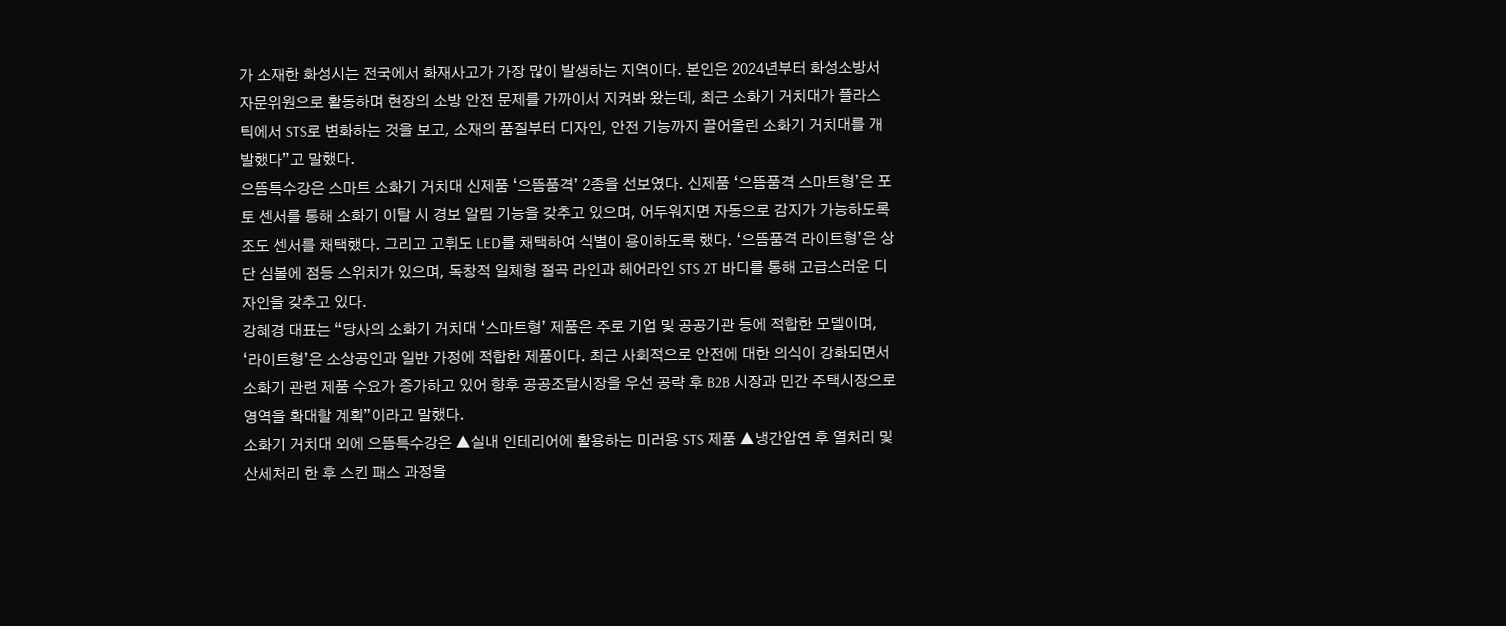가 소재한 화성시는 전국에서 화재사고가 가장 많이 발생하는 지역이다. 본인은 2024년부터 화성소방서 자문위원으로 활동하며 현장의 소방 안전 문제를 가까이서 지켜봐 왔는데, 최근 소화기 거치대가 플라스틱에서 STS로 변화하는 것을 보고, 소재의 품질부터 디자인, 안전 기능까지 끌어올린 소화기 거치대를 개발했다”고 말했다.
으뜸특수강은 스마트 소화기 거치대 신제품 ‘으뜸품격’ 2종을 선보였다. 신제품 ‘으뜸품격 스마트형’은 포토 센서를 통해 소화기 이탈 시 경보 알림 기능을 갖추고 있으며, 어두워지면 자동으로 감지가 가능하도록 조도 센서를 채택했다. 그리고 고휘도 LED를 채택하여 식별이 용이하도록 했다. ‘으뜸품격 라이트형’은 상단 심볼에 점등 스위치가 있으며, 독창적 일체형 절곡 라인과 헤어라인 STS 2T 바디를 통해 고급스러운 디자인을 갖추고 있다.
강혜경 대표는 “당사의 소화기 거치대 ‘스마트형’ 제품은 주로 기업 및 공공기관 등에 적합한 모델이며, ‘라이트형’은 소상공인과 일반 가정에 적합한 제품이다. 최근 사회적으로 안전에 대한 의식이 강화되면서 소화기 관련 제품 수요가 증가하고 있어 향후 공공조달시장을 우선 공략 후 B2B 시장과 민간 주택시장으로 영역을 확대할 계획”이라고 말했다.
소화기 거치대 외에 으뜸특수강은 ▲실내 인테리어에 활용하는 미러용 STS 제품 ▲냉간압연 후 열처리 및 산세처리 한 후 스킨 패스 과정을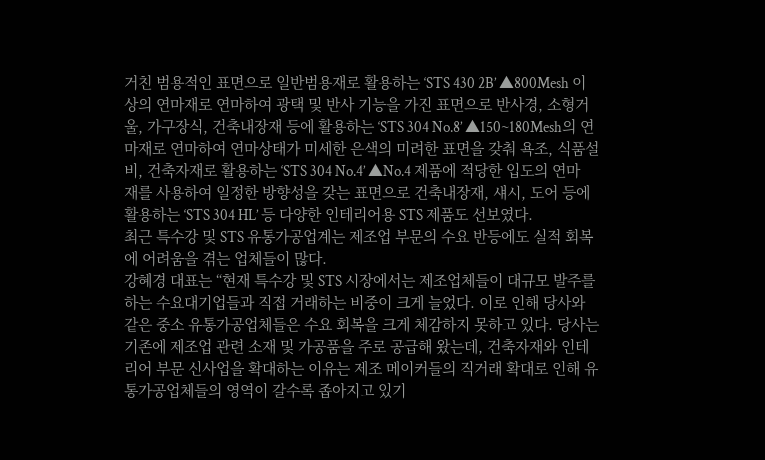거친 범용적인 표면으로 일반범용재로 활용하는 ‘STS 430 2B’ ▲800Mesh 이상의 연마재로 연마하여 광택 및 반사 기능을 가진 표면으로 반사경, 소형거울, 가구장식, 건축내장재 등에 활용하는 ‘STS 304 No.8’ ▲150~180Mesh의 연마재로 연마하여 연마상태가 미세한 은색의 미려한 표면을 갖춰 욕조, 식품설비, 건축자재로 활용하는 ‘STS 304 No.4’ ▲No.4 제품에 적당한 입도의 연마재를 사용하여 일정한 방향성을 갖는 표면으로 건축내장재, 섀시, 도어 등에 활용하는 ‘STS 304 HL’ 등 다양한 인테리어용 STS 제품도 선보였다.
최근 특수강 및 STS 유통가공업계는 제조업 부문의 수요 반등에도 실적 회복에 어려움을 겪는 업체들이 많다.
강혜경 대표는 “현재 특수강 및 STS 시장에서는 제조업체들이 대규모 발주를 하는 수요대기업들과 직접 거래하는 비중이 크게 늘었다. 이로 인해 당사와 같은 중소 유통가공업체들은 수요 회복을 크게 체감하지 못하고 있다. 당사는 기존에 제조업 관련 소재 및 가공품을 주로 공급해 왔는데, 건축자재와 인테리어 부문 신사업을 확대하는 이유는 제조 메이커들의 직거래 확대로 인해 유통가공업체들의 영역이 갈수록 좁아지고 있기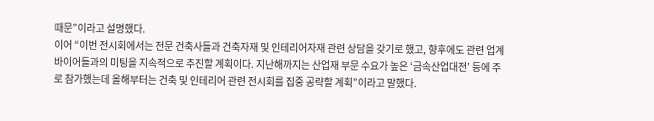때문”이라고 설명했다.
이어 “이번 전시회에서는 전문 건축사들과 건축자재 및 인테리어자재 관련 상담을 갖기로 했고, 향후에도 관련 업계 바이어들과의 미팅을 지속적으로 추진할 계획이다. 지난해까지는 산업재 부문 수요가 높은 ‘금속산업대전’ 등에 주로 참가했는데 올해부터는 건축 및 인테리어 관련 전시회를 집중 공략할 계획”이라고 말했다.